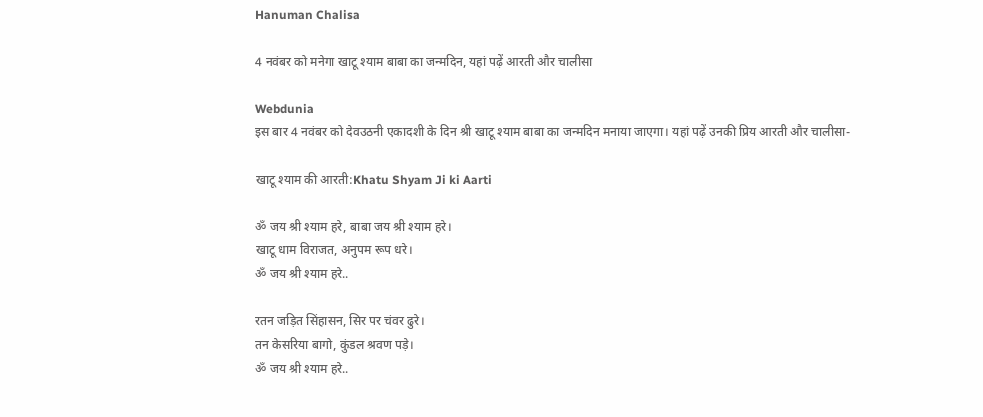Hanuman Chalisa

4 नवंबर को मनेगा खाटू श्याम बाबा का जन्मदिन, यहां पढ़ें आरती और चालीसा

Webdunia
इस बार 4 नवंबर को देवउठनी एकादशी के दिन श्री खाटू श्याम बाबा का जन्मदिन मनाया जाएगा। यहां पढ़ें उनकी प्रिय आरती और चालीसा-

खाटू श्याम की आरती:Khatu Shyam Ji ki Aarti

ॐ जय श्री श्याम हरे, बाबा जय श्री श्याम हरे।
खाटू धाम विराजत, अनुपम रूप धरे।
ॐ जय श्री श्याम हरे..

रतन जड़ित सिंहासन, सिर पर चंवर ढुरे।
तन केसरिया बागो, कुंडल श्रवण पड़े।
ॐ जय श्री श्याम हरे..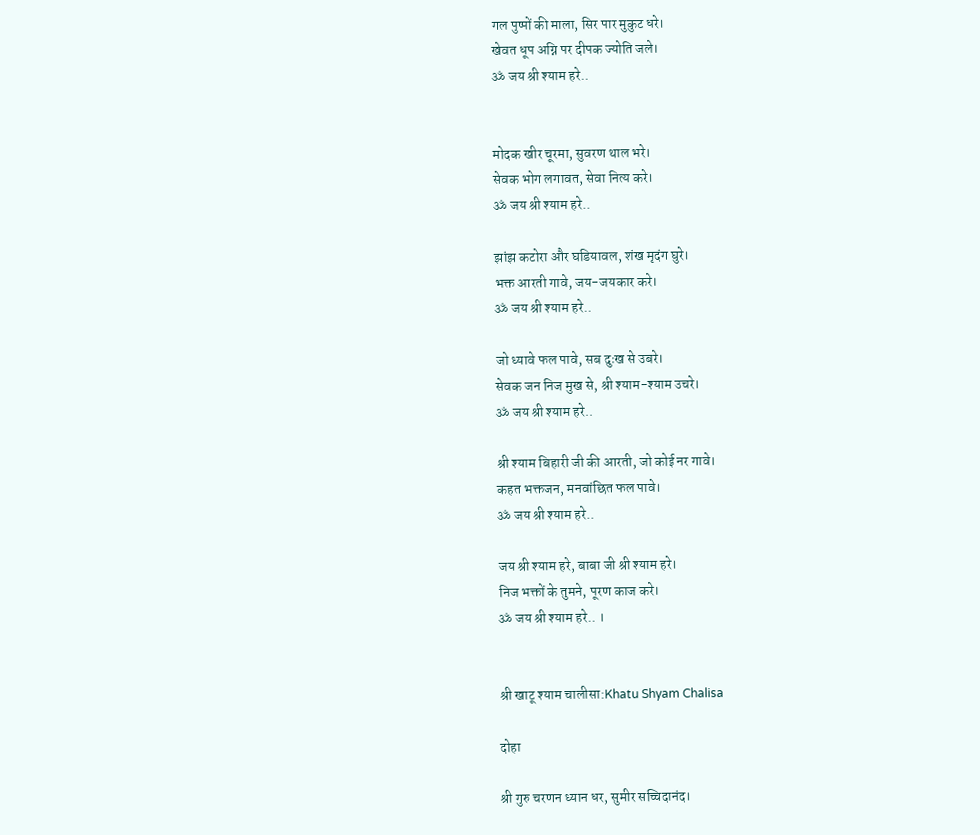गल पुष्पों की माला, सिर पार मुकुट धरे।
खेवत धूप अग्नि पर दीपक ज्योति जले।
ॐ जय श्री श्याम हरे..


मोदक खीर चूरमा, सुवरण थाल भरे।
सेवक भोग लगावत, सेवा नित्य करे।
ॐ जय श्री श्याम हरे..

झांझ कटोरा और घडियावल, शंख मृदंग घुरे।
भक्त आरती गावे, जय-जयकार करे।
ॐ जय श्री श्याम हरे..

जो ध्यावे फल पावे, सब दुःख से उबरे।
सेवक जन निज मुख से, श्री श्याम-श्याम उचरे।
ॐ जय श्री श्याम हरे..

श्री श्याम बिहारी जी की आरती, जो कोई नर गावे।
कहत भक्तजन, मनवांछित फल पावे।
ॐ जय श्री श्याम हरे..

जय श्री श्याम हरे, बाबा जी श्री श्याम हरे।
निज भक्तों के तुमने, पूरण काज करे।
ॐ जय श्री श्याम हरे.. ।


श्री खाटू श्याम चालीसा:Khatu Shyam Chalisa

दोहा

श्री गुरु चरणन ध्यान धर, सुमीर सच्चिदानंद।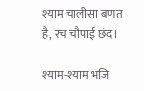श्याम चालीसा बणत है, रच चौपाई छंद।

श्याम-श्याम भजि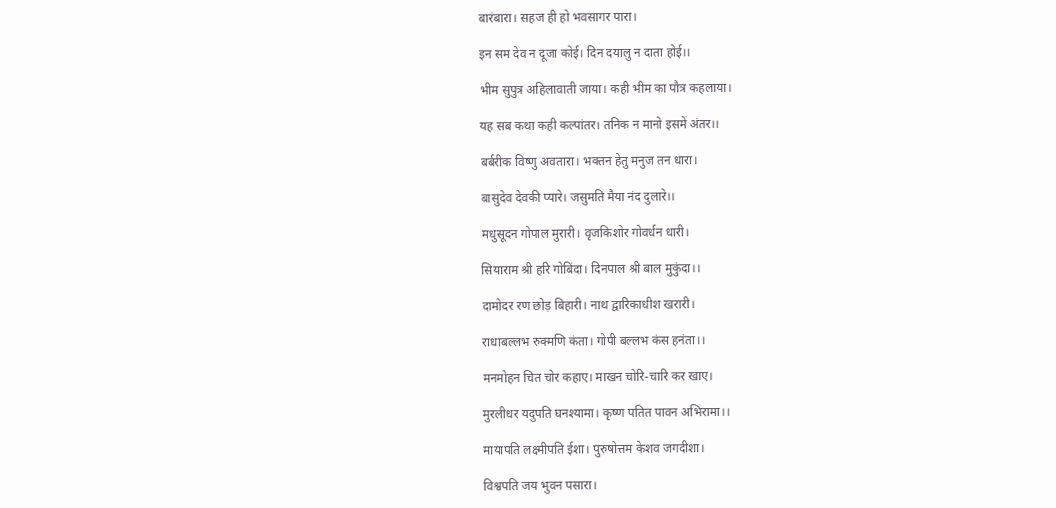बारंबारा। सहज ही हो भवसागर पारा।

इन सम देव न दूजा कोई। दिन दयालु न दाता होई।।

भीम सुपुत्र अहिलावाती जाया। कही भीम का पौत्र कहलाया।

यह सब कथा कही कल्पांतर। तनिक न मानो इसमें अंतर।।

बर्बरीक विष्णु अवतारा। भक्तन हेतु मनुज तन धारा।

बासुदेव देवकी प्यारे। जसुमति मैया नंद दुलारे।।

मधुसूदन गोपाल मुरारी। वृजकिशोर गोवर्धन धारी।

सियाराम श्री हरि गोबिंदा। दिनपाल श्री बाल मुकुंदा।।

दामोदर रण छोड़ बिहारी। नाथ द्वारिकाधीश खरारी।

राधाबल्लभ रुक्मणि कंता। गोपी बल्लभ कंस हनंता।।

मनमोहन चित चोर कहाए। माखन चोरि-चारि कर खाए।

मुरलीधर यदुपति घनश्यामा। कृष्ण पतित पावन अभिरामा।।

मायापति लक्ष्मीपति ईशा। पुरुषोत्तम केशव जगदीशा।

विश्वपति जय भुवन पसारा।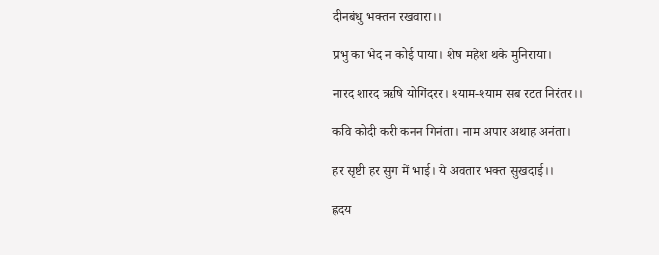दीनबंधु भक्तन रखवारा।।

प्रभु का भेद न कोई पाया। शेष महेश थके मुनिराया।

नारद शारद ऋषि योगिंदरर। श्याम-श्याम सब रटत निरंतर।।

कवि कोदी करी कनन गिनंता। नाम अपार अथाह अनंता।

हर सृष्टी हर सुग में भाई। ये अवतार भक्त सुखदाई।।

ह्रदय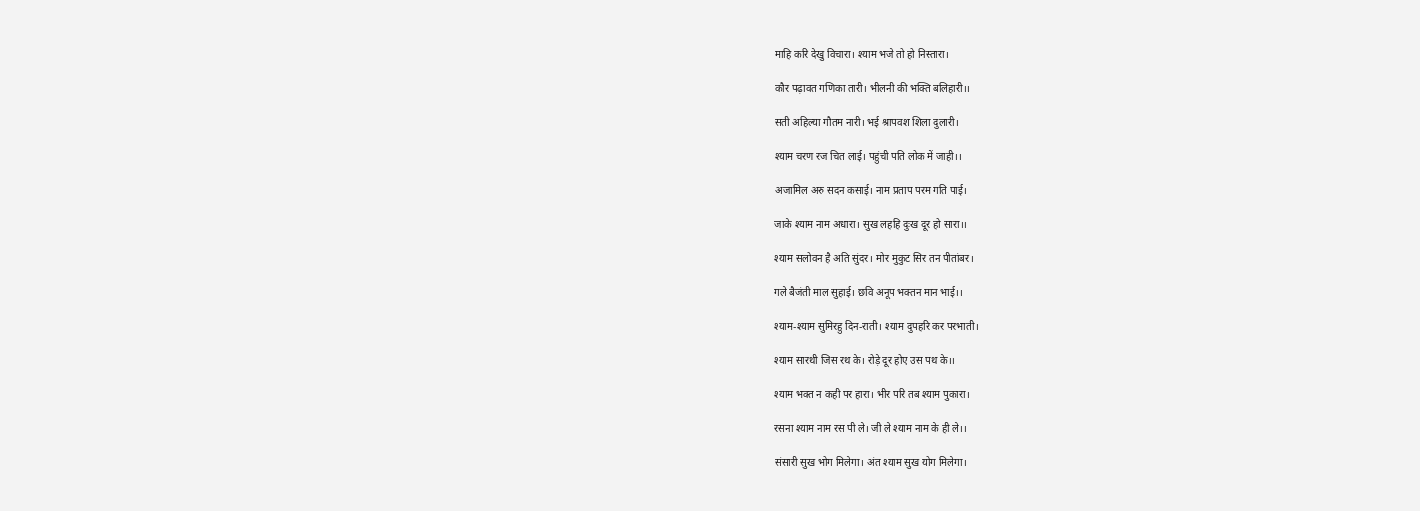माहि करि देखु विचारा। श्याम भजे तो हो निस्तारा।

कौर पढ़ावत गणिका तारी। भीलनी की भक्ति बलिहारी।।

सती अहिल्या गौतम नारी। भई श्रापवश शिला दुलारी।

श्याम चरण रज चित लाई। पहुंची पति लोक में जाही।।

अजामिल अरु सदन कसाई। नाम प्रताप परम गति पाई।

जाके श्याम नाम अधारा। सुख लहहि दुःख दूर हो सारा।।

श्याम सलोवन है अति सुंदर। मोर मुकुट सिर तन पीतांबर।

गले बैजंती माल सुहाई। छवि अनूप भक्तन मान भाई।।

श्याम-श्याम सुमिरहु दिन-राती। श्याम दुपहरि कर परभाती।

श्याम सारथी जिस रथ के। रोड़े दूर होए उस पथ के।।

श्याम भक्त न कही पर हारा। भीर परि तब श्याम पुकारा।

रसना श्याम नाम रस पी ले। जी ले श्याम नाम के ही ले।।

संसारी सुख भोग मिलेगा। अंत श्याम सुख योग मिलेगा।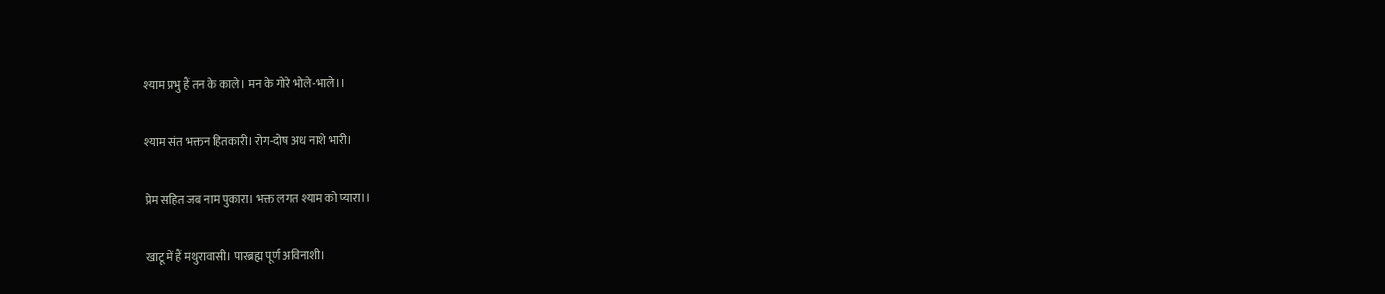श्याम प्रभु हैं तन के काले। मन के गोरे भोले-भाले।।

श्याम संत भक्तन हितकारी। रोग-दोष अध नाशे भारी।

प्रेम सहित जब नाम पुकारा। भक्त लगत श्याम को प्यारा।।

खाटू में हैं मथुरावासी। पारब्रह्म पूर्ण अविनाशी।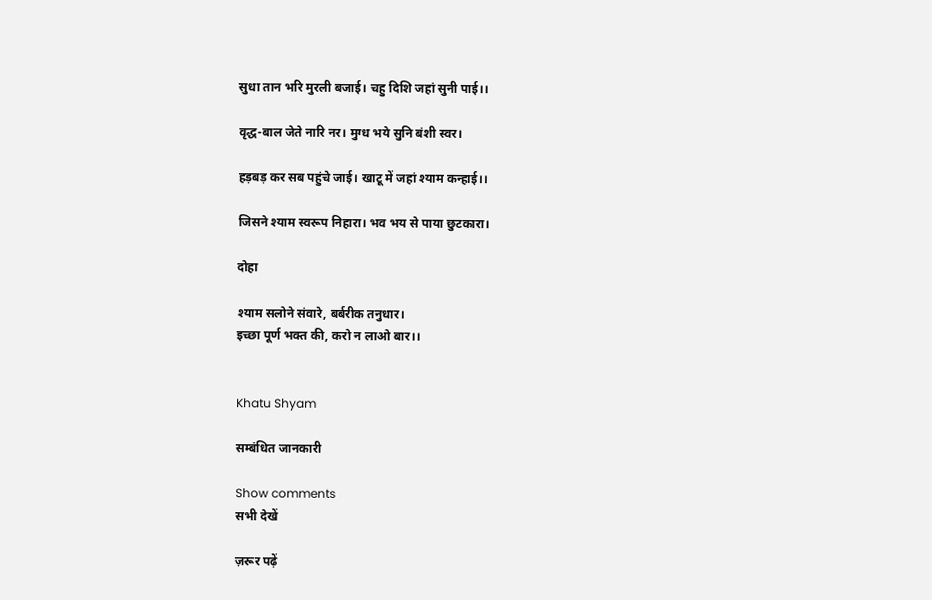सुधा तान भरि मुरली बजाई। चहु दिशि जहां सुनी पाई।।

वृद्ध-बाल जेते नारि नर। मुग्ध भये सुनि बंशी स्वर।

हड़बड़ कर सब पहुंचे जाई। खाटू में जहां श्याम कन्हाई।।

जिसने श्याम स्वरूप निहारा। भव भय से पाया छुटकारा।

दोहा

श्याम सलोने संवारे, बर्बरीक तनुधार।
इच्छा पूर्ण भक्त की, करो न लाओ बार।।


Khatu Shyam

सम्बंधित जानकारी

Show comments
सभी देखें

ज़रूर पढ़ें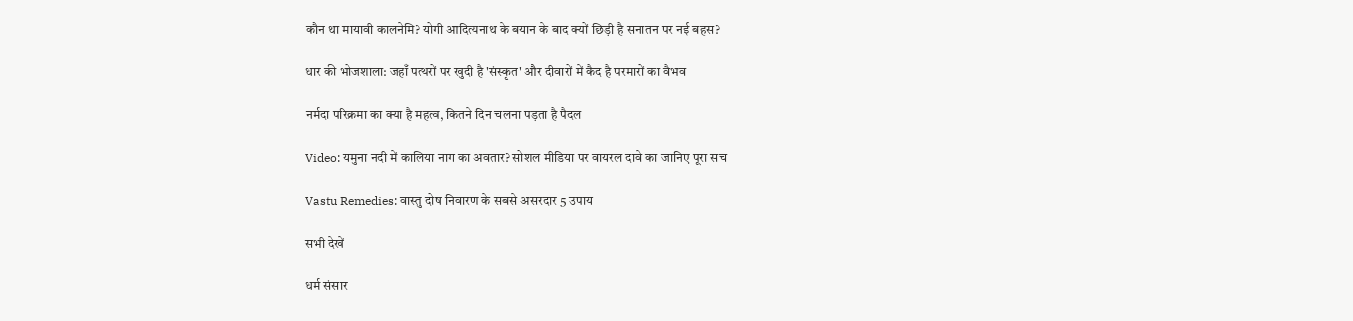कौन था मायावी कालनेमि? योगी आदित्यनाथ के बयान के बाद क्यों छिड़ी है सनातन पर नई बहस?

धार की भोजशाला: जहाँ पत्थरों पर खुदी है 'संस्कृत' और दीवारों में कैद है परमारों का वैभव

नर्मदा परिक्रमा का क्या है महत्व, कितने दिन चलना पड़ता है पैदल

Video: यमुना नदी में कालिया नाग का अवतार? सोशल मीडिया पर वायरल दावे का जानिए पूरा सच

Vastu Remedies: वास्तु दोष निवारण के सबसे असरदार 5 उपाय

सभी देखें

धर्म संसार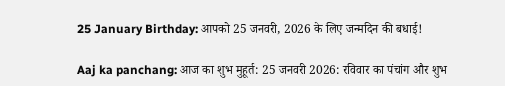25 January Birthday: आपको 25 जनवरी, 2026 के लिए जन्मदिन की बधाई!

Aaj ka panchang: आज का शुभ मुहूर्त: 25 जनवरी 2026: रविवार का पंचांग और शुभ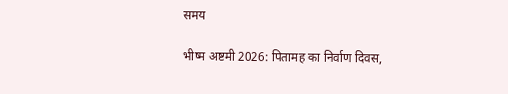समय

भीष्म अष्टमी 2026: पितामह का निर्वाण दिवस,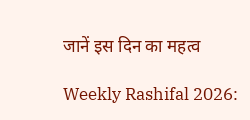जानें इस दिन का महत्व

Weekly Rashifal 2026: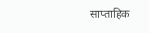साप्ताहिक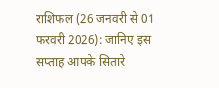राशिफल (26 जनवरी से 01 फरवरी 2026): जानिए इस सप्ताह आपके सितारे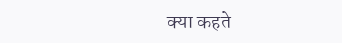क्या कहते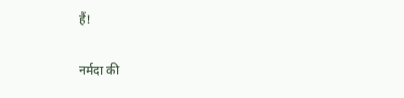हैं!

नर्मदा की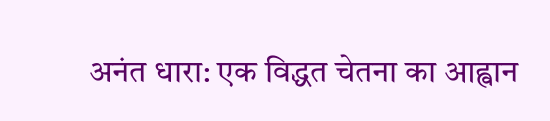अनंत धारा: एक विद्धत चेतना का आह्वान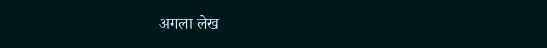अगला लेख